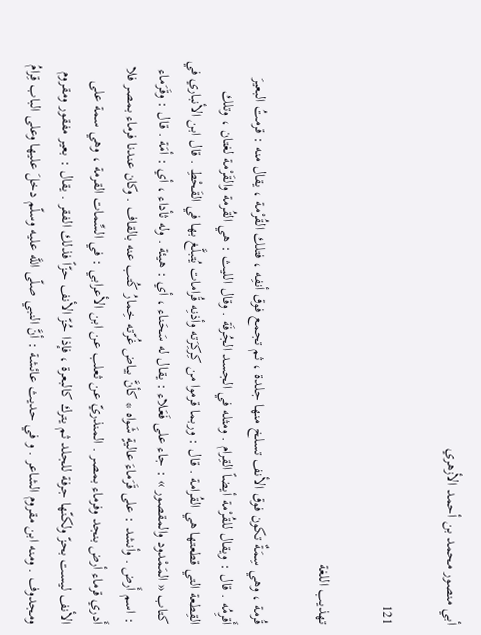أبي منصور محمد بن أحمد الأزهري

121

تهذيب اللغة

قُرمة ، وهي سِمَةٌ تكون فوق الأنف تسلخ منها جلدة ، ثم تجمع فوق أنفِه ، فتلك القُرْمة ، يقال منه : قرمتُ البعيرَ أَقرِمُه . قال : ويقال للقُرْمة أيضاً القِرام . ومثله في الجسد الجُرفَة . وقال الليث : هي القُرمة والقَرْمة لغتان ، وتلك القِطعة التي قطعتها هي القُرامة . قال : وربما قرموا من كِركِرَته وأذنِه قُرامات يُتبلَّغ بها في القَحْطِ . قال ابن الأنباري في كتاب « المَمْدود والمقصور » : جاء على فَعَلاء : يقال له سَحَناء ، أي : هيئة . وله ثأداء ، أي : أمَة . قال : وقَرَماء : اسم أَرض . وأنشد : على قَرَماءَ عاليةٍ شَواه * كأنَّ بياض غُرّته خِمارُ كُتب عنه بالقاف . وكان عندنا فرماء بمصر فلا أَدري قرماء أرض بنجد وفرماء بمصر . المنذريّ عن ثعلب عن ابن الأعرابي : في السِّمات القرمة ، وهي سمة على الأنف ليست بحزّ ولكنّها جرفة للجلد ثم يترك كالبعرة ، فإذا حُزّ الأنف حزّاً فذلك الفقر . يقال : بعير مفقور ومقروم ومجدوف . ومنه ابن مقروم الشاعر . و في حديث عائشة : أنَّ النبي صلّى اللَّه عليه وسلّم دخلَ عليها وعلى الباب قِرامُ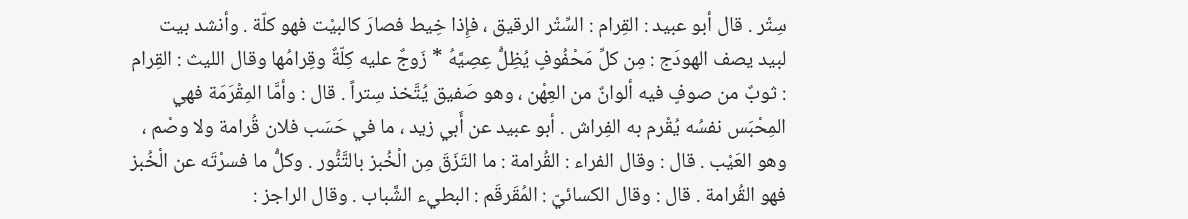سِتْر . قال أبو عبيد : القِرام : السِّتْر الرقيق ، فإِذا خِيط فصارَ كالبيْت فهو كلّة . وأنشد بيت لبيد يصف الهودَج : مِن كلِّ مَحْفُوفٍ يُظِلُّ عِصِيَّهُ * زَوجٌ عليه كِلّةٌ وقِرامُها وقال الليث : القِرام : ثوبٌ من صوفٍ فيه ألوانٌ من العِهْن ، وهو صَفيق يُتَّخذ سِتراً . قال : وأمَّا المِقْرَمَة فهي المِحْبَس نفسُه يُقْرم به الفِراش . أبو عبيد عن أَبي زيد ، ما في حَسَب فلان قُرامة ولا وصْم ، وهو العَيْب . قال : وقال الفراء : القُرامة : ما التَزَقَ مِن الْخُبز بالتَّنُّور . وكلُّ ما فسرْتَه عن الْخُبز فهو القُرامة . قال : وقال الكسائيّ : المُقَرقَم : البطيء الشَّباب . وقال الراجز :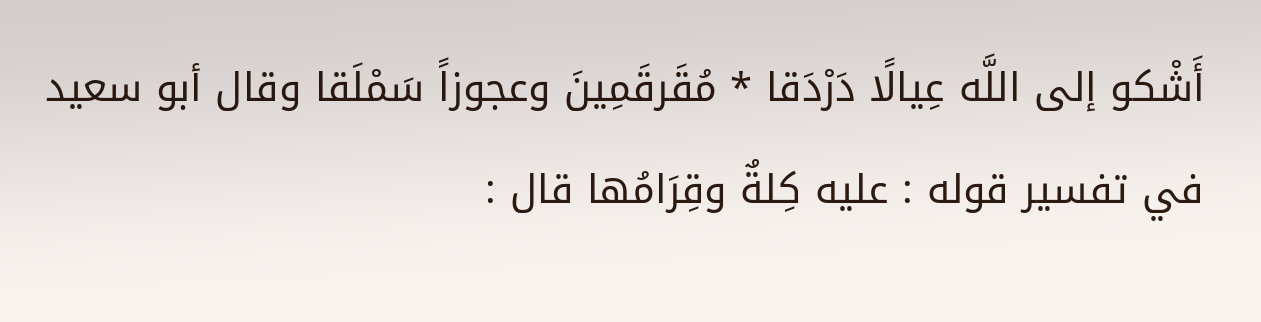أَشْكو إلى اللَّه عِيالًا دَرْدَقا * مُقَرقَمِينَ وعجوزاً سَمْلَقا وقال أبو سعيد في تفسير قوله : عليه كِلةٌ وقِرَامُها قال :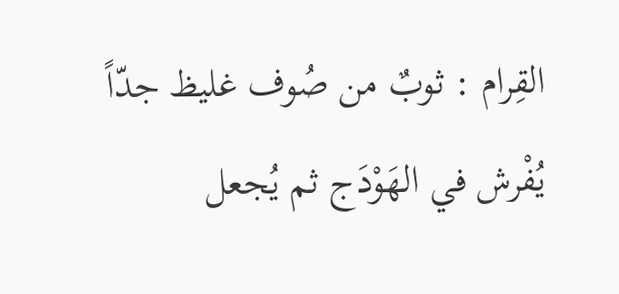القِرام : ثوبٌ من صُوف غليظ جدّاً يُفْرش في الهَوْدَج ثم يُجعل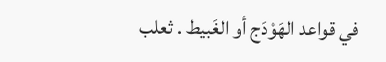في قواعد الهَوْدَج أو الغَبيط . ثعلب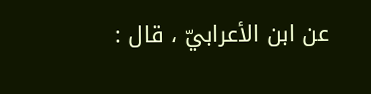عن ابن الأعرابيّ ، قال :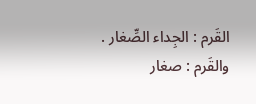القَرم : الجِداء الصِّغار . والقَرم : صغار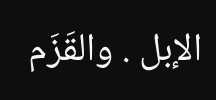الإبل . والقَزَم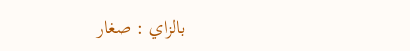بالزاي : صغار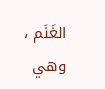الغَنَم ، وهي